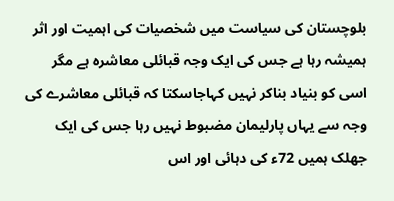بلوچستان کی سیاست میں شخصیات کی اہمیت اور اثر ہمیشہ رہا ہے جس کی ایک وجہ قبائلی معاشرہ ہے مگر اسی کو بنیاد بناکر نہیں کہاجاسکتا کہ قبائلی معاشرے کی وجہ سے یہاں پارلیمان مضبوط نہیں رہا جس کی ایک جھلک ہمیں 72ء کی دہائی اور اس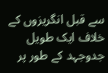سے قبل انگریزوں کے خلاف ایک طویل جدوجہد کے طور پر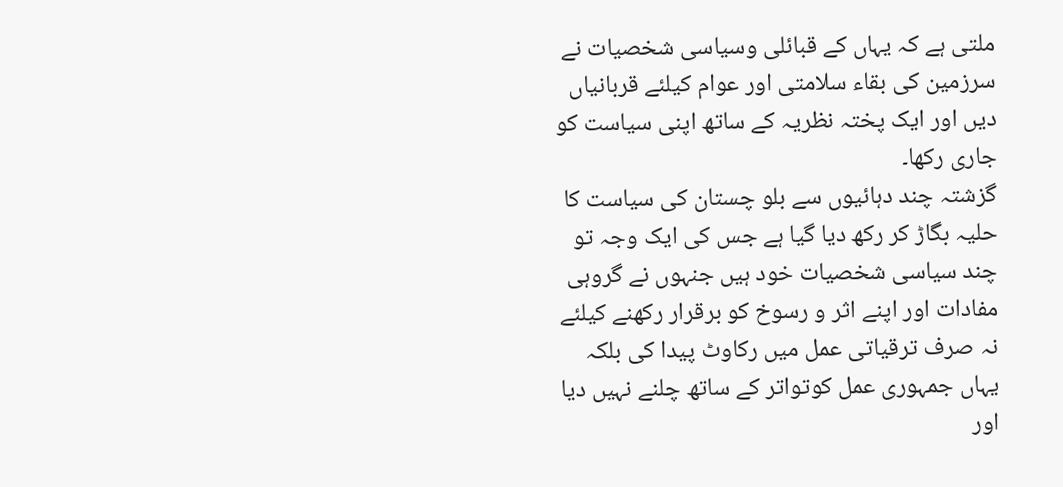ملتی ہے کہ یہاں کے قبائلی وسیاسی شخصیات نے سرزمین کی بقاء سلامتی اور عوام کیلئے قربانیاں دیں اور ایک پختہ نظریہ کے ساتھ اپنی سیاست کو جاری رکھا۔
گزشتہ چند دہائیوں سے بلو چستان کی سیاست کا حلیہ بگاڑ کر رکھ دیا گیا ہے جس کی ایک وجہ تو چند سیاسی شخصیات خود ہیں جنہوں نے گروہی مفادات اور اپنے اثر و رسوخ کو برقرار رکھنے کیلئے نہ صرف ترقیاتی عمل میں رکاوٹ پیدا کی بلکہ یہاں جمہوری عمل کوتواتر کے ساتھ چلنے نہیں دیا اور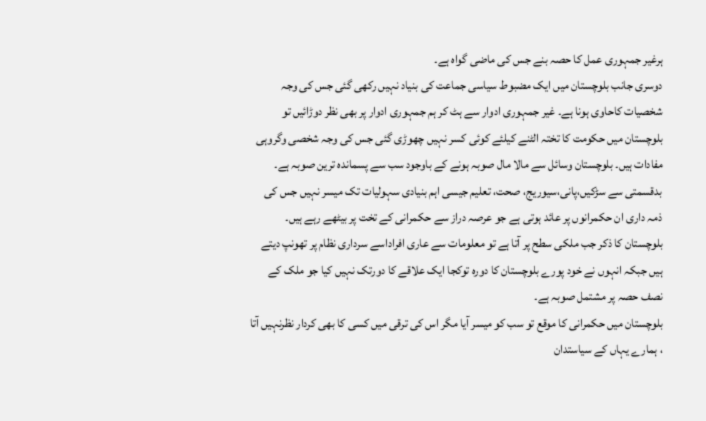ہرغیر جمہوری عمل کا حصہ بنے جس کی ماضی گواہ ہے۔
دوسری جانب بلوچستان میں ایک مضبوط سیاسی جماعت کی بنیاد نہیں رکھی گئی جس کی وجہ شخصیات کاحاوی ہونا ہے۔ غیر جمہوری ادوار سے ہٹ کر ہم جمہوری ادوار پر بھی نظر دوڑائیں تو بلوچستان میں حکومت کا تختہ الٹنے کیلئے کوئی کسر نہیں چھوڑی گئی جس کی وجہ شخصی وگروہی مفادات ہیں۔ بلوچستان وسائل سے مالا مال صوبہ ہونے کے باوجود سب سے پسماندہ ترین صوبہ ہے۔
بدقسمتی سے سڑکیں،پانی،سیوریج، صحت، تعلیم جیسی اہم بنیادی سہولیات تک میسر نہیں جس کی ذمہ داری ان حکمرانوں پر عائد ہوتی ہے جو عرصہ دراز سے حکمرانی کے تخت پر بیٹھے رہے ہیں۔ بلوچستان کا ذکر جب ملکی سطح پر آتا ہے تو معلومات سے عاری افراداسے سرداری نظام پر تھونپ دیتے ہیں جبکہ انہوں نے خود پورے بلوچستان کا دورہ توکجا ایک علاقے کا دورتک نہیں کیا جو ملک کے نصف حصہ پر مشتمل صوبہ ہے۔
بلوچستان میں حکمرانی کا موقع تو سب کو میسر آیا مگر اس کی ترقی میں کسی کا بھی کردار نظرنہیں آتا ، ہمارے یہاں کے سیاستدان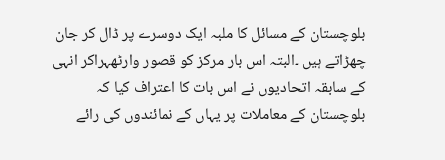بلوچستان کے مسائل کا ملبہ ایک دوسرے پر ڈال کر جان چھڑاتے ہیں ۔البتہ اس بار مرکز کو قصور وارٹھہراکر انہی کے سابقہ اتحادیوں نے اس بات کا اعتراف کیا کہ بلوچستان کے معاملات پر یہاں کے نمائندوں کی رائے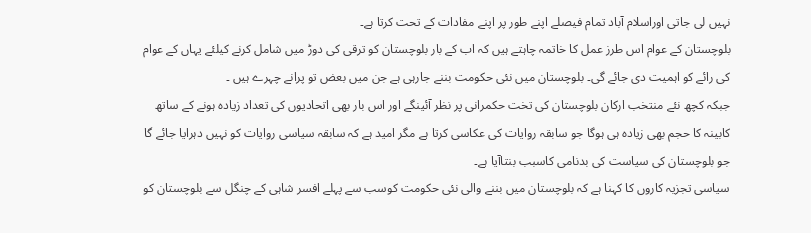نہیں لی جاتی اوراسلام آباد تمام فیصلے اپنے طور پر اپنے مفادات کے تحت کرتا ہے۔
بلوچستان کے عوام اس طرز عمل کا خاتمہ چاہتے ہیں کہ اب کے بار بلوچستان کو ترقی کی دوڑ میں شامل کرنے کیلئے یہاں کے عوام کی رائے کو اہمیت دی جائے گی۔ بلوچستان میں نئی حکومت بننے جارہی ہے جن میں بعض تو پرانے چہرے ہیں ۔
جبکہ کچھ نئے منتخب ارکان بلوچستان کی تخت حکمرانی پر نظر آئینگے اور اس بار بھی اتحادیوں کی تعداد زیادہ ہونے کے ساتھ کابینہ کا حجم بھی زیادہ ہی ہوگا جو سابقہ روایات کی عکاسی کرتا ہے مگر امید ہے کہ سابقہ سیاسی روایات کو نہیں دہرایا جائے گا جو بلوچستان کی سیاست کی بدنامی کاسبب بنتاآیا ہے۔
سیاسی تجزیہ کاروں کا کہنا ہے کہ بلوچستان میں بننے والی نئی حکومت کوسب سے پہلے افسر شاہی کے چنگل سے بلوچستان کو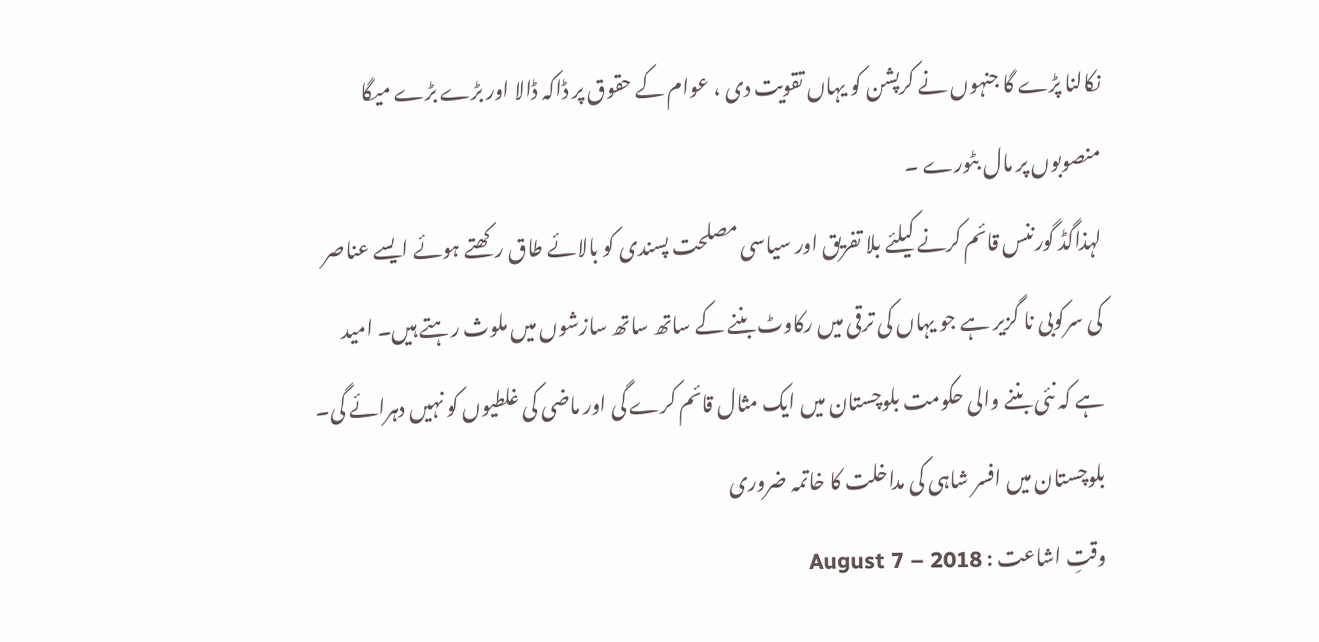نکالنا پڑے گا جنہوں نے کرپشن کو یہاں تقویت دی ، عوام کے حقوق پر ڈاکہ ڈالا اور بڑے بڑے میگا منصوبوں پر مال بٹورے ۔
لہذاگڈ گورننس قائم کرنے کیلئے بلا تفریق اور سیاسی مصلحت پسندی کو بالائے طاق رکھتے ہوئے ایسے عناصر کی سرکوبی نا گزیر ہے جو یہاں کی ترقی میں رکاوٹ بننے کے ساتھ ساتھ سازشوں میں ملوث رہتے ہیں۔ امید ہے کہ نئی بننے والی حکومت بلوچستان میں ایک مثال قائم کرے گی اور ماضی کی غلطیوں کو نہیں دہرائے گی۔
بلوچستان میں افسر شاہی کی مداخلت کا خاتمہ ضروری
وقتِ اشاعت : August 7 – 2018